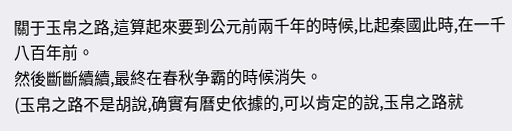關于玉帛之路,這算起來要到公元前兩千年的時候,比起秦國此時,在一千八百年前。
然後斷斷續續,最終在春秋争霸的時候消失。
(玉帛之路不是胡說,确實有曆史依據的,可以肯定的說,玉帛之路就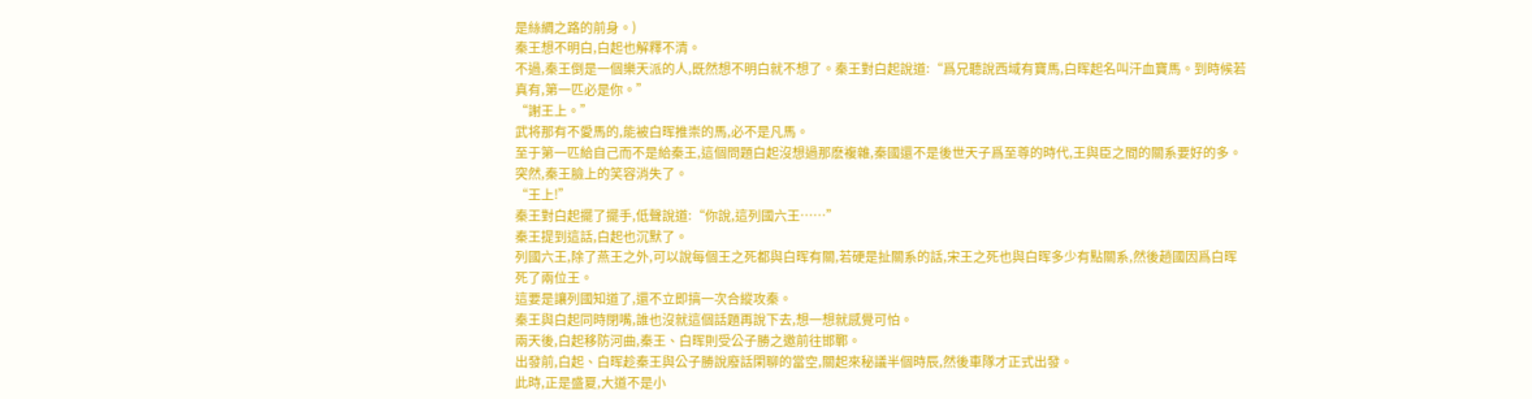是絲綢之路的前身。)
秦王想不明白,白起也解釋不清。
不過,秦王倒是一個樂天派的人,既然想不明白就不想了。秦王對白起說道:“爲兄聽說西域有寶馬,白晖起名叫汗血寶馬。到時候若真有,第一匹必是你。”
“謝王上。”
武将那有不愛馬的,能被白晖推崇的馬,必不是凡馬。
至于第一匹給自己而不是給秦王,這個問題白起沒想過那麽複雜,秦國還不是後世天子爲至尊的時代,王與臣之間的關系要好的多。
突然,秦王臉上的笑容消失了。
“王上!”
秦王對白起擺了擺手,低聲說道:“你說,這列國六王……”
秦王提到這話,白起也沉默了。
列國六王,除了燕王之外,可以說每個王之死都與白晖有關,若硬是扯關系的話,宋王之死也與白晖多少有點關系,然後趙國因爲白晖死了兩位王。
這要是讓列國知道了,還不立即搞一次合縱攻秦。
秦王與白起同時閉嘴,誰也沒就這個話題再說下去,想一想就感覺可怕。
兩天後,白起移防河曲,秦王、白晖則受公子勝之邀前往邯鄲。
出發前,白起、白晖趁秦王與公子勝說廢話閑聊的當空,關起來秘議半個時辰,然後車隊才正式出發。
此時,正是盛夏,大道不是小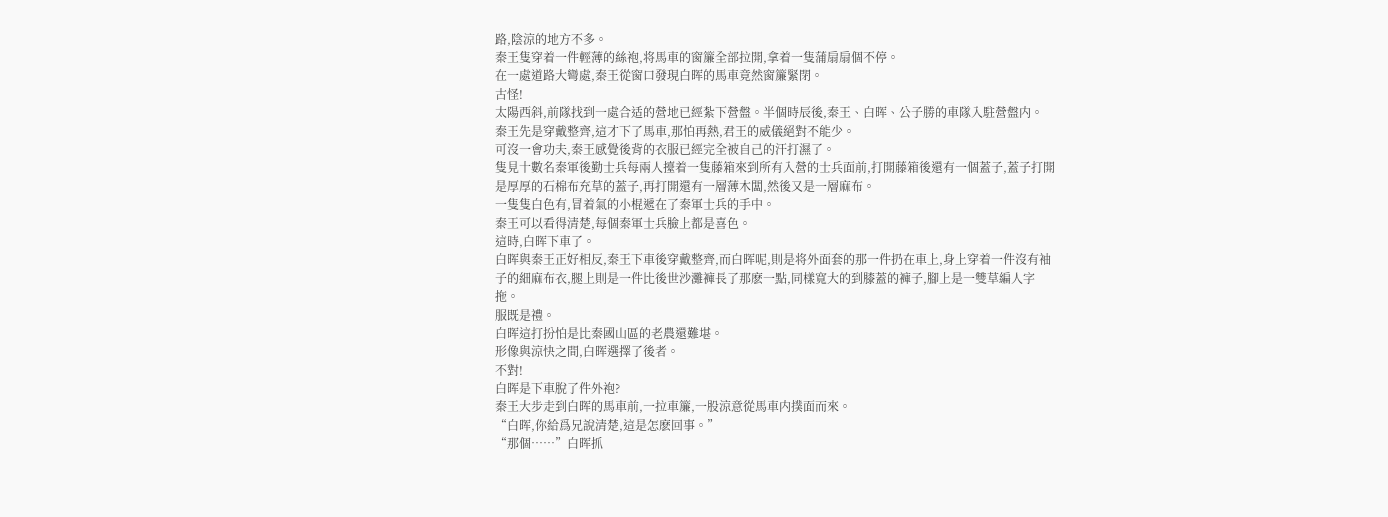路,陰涼的地方不多。
秦王隻穿着一件輕薄的絲袍,将馬車的窗簾全部拉開,拿着一隻蒲扇扇個不停。
在一處道路大彎處,秦王從窗口發現白晖的馬車竟然窗簾緊閉。
古怪!
太陽西斜,前隊找到一處合适的營地已經紮下營盤。半個時辰後,秦王、白晖、公子勝的車隊入駐營盤内。
秦王先是穿戴整齊,這才下了馬車,那怕再熱,君王的威儀絕對不能少。
可沒一會功夫,秦王感覺後背的衣服已經完全被自己的汗打濕了。
隻見十數名秦軍後勤士兵每兩人擡着一隻藤箱來到所有入營的士兵面前,打開藤箱後還有一個蓋子,蓋子打開是厚厚的石棉布充草的蓋子,再打開還有一層薄木闆,然後又是一層麻布。
一隻隻白色有,冒着氣的小棍遞在了秦軍士兵的手中。
秦王可以看得清楚,每個秦軍士兵臉上都是喜色。
這時,白晖下車了。
白晖與秦王正好相反,秦王下車後穿戴整齊,而白晖呢,則是将外面套的那一件扔在車上,身上穿着一件沒有袖子的細麻布衣,腿上則是一件比後世沙灘褲長了那麽一點,同樣寬大的到膝蓋的褲子,腳上是一雙草編人字拖。
服既是禮。
白晖這打扮怕是比秦國山區的老農還難堪。
形像與涼快之間,白晖選擇了後者。
不對!
白晖是下車脫了件外袍?
秦王大步走到白晖的馬車前,一拉車簾,一股涼意從馬車内撲面而來。
“白晖,你給爲兄說清楚,這是怎麽回事。”
“那個……”白晖抓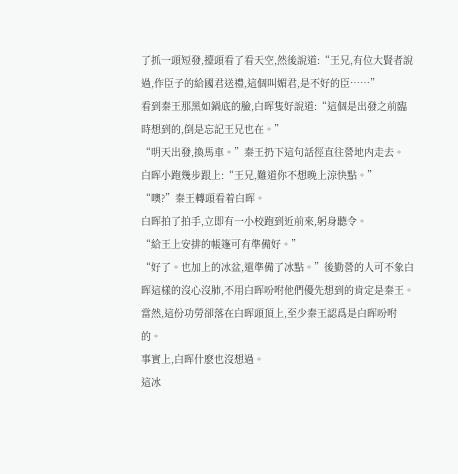了抓一頭短發,擡頭看了看天空,然後說道:“王兄,有位大賢者說過,作臣子的給國君送禮,這個叫媚君,是不好的臣……”
看到秦王那黑如鍋底的臉,白晖隻好說道:“這個是出發之前臨時想到的,倒是忘記王兄也在。”
“明天出發,換馬車。”秦王扔下這句話徑直往營地内走去。
白晖小跑幾步跟上:“王兄,難道你不想晚上涼快點。”
“噢?”秦王轉頭看着白晖。
白晖拍了拍手,立即有一小校跑到近前來,躬身聽令。
“給王上安排的帳篷可有準備好。”
“好了。也加上的冰盆,還準備了冰點。”後勤營的人可不象白晖這樣的沒心沒肺,不用白晖吩咐他們優先想到的肯定是秦王。
當然,這份功勞卻落在白晖頭頂上,至少秦王認爲是白晖吩咐的。
事實上,白晖什麽也沒想過。
這冰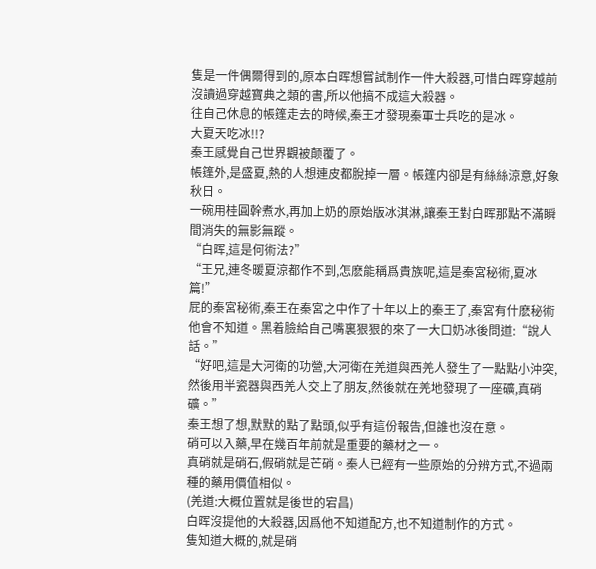隻是一件偶爾得到的,原本白晖想嘗試制作一件大殺器,可惜白晖穿越前沒讀過穿越寶典之類的書,所以他搞不成這大殺器。
往自己休息的帳篷走去的時候,秦王才發現秦軍士兵吃的是冰。
大夏天吃冰!!?
秦王感覺自己世界觀被颠覆了。
帳篷外,是盛夏,熱的人想連皮都脫掉一層。帳篷内卻是有絲絲涼意,好象秋日。
一碗用桂圓幹煮水,再加上奶的原始版冰淇淋,讓秦王對白晖那點不滿瞬間消失的無影無蹤。
“白晖,這是何術法?”
“王兄,連冬暖夏涼都作不到,怎麽能稱爲貴族呢,這是秦宮秘術,夏冰篇!”
屁的秦宮秘術,秦王在秦宮之中作了十年以上的秦王了,秦宮有什麽秘術他會不知道。黑着臉給自己嘴裏狠狠的來了一大口奶冰後問道:“說人話。”
“好吧,這是大河衛的功營,大河衛在羌道與西羌人發生了一點點小沖突,然後用半瓷器與西羌人交上了朋友,然後就在羌地發現了一座礦,真硝礦。”
秦王想了想,默默的點了點頭,似乎有這份報告,但誰也沒在意。
硝可以入藥,早在幾百年前就是重要的藥材之一。
真硝就是硝石,假硝就是芒硝。秦人已經有一些原始的分辨方式,不過兩種的藥用價值相似。
(羌道:大概位置就是後世的宕昌)
白晖沒提他的大殺器,因爲他不知道配方,也不知道制作的方式。
隻知道大概的,就是硝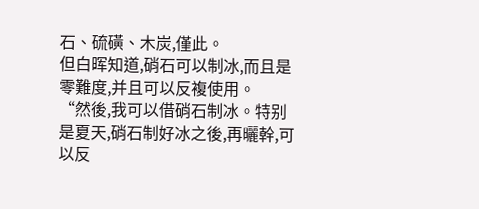石、硫磺、木炭,僅此。
但白晖知道,硝石可以制冰,而且是零難度,并且可以反複使用。
“然後,我可以借硝石制冰。特别是夏天,硝石制好冰之後,再曬幹,可以反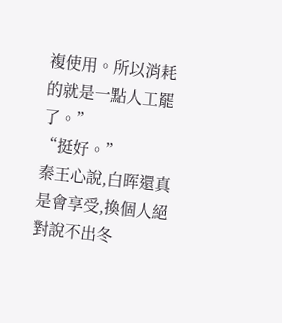複使用。所以消耗的就是一點人工罷了。”
“挺好。”
秦王心說,白晖還真是會享受,換個人絕對說不出冬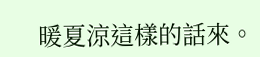暖夏涼這樣的話來。